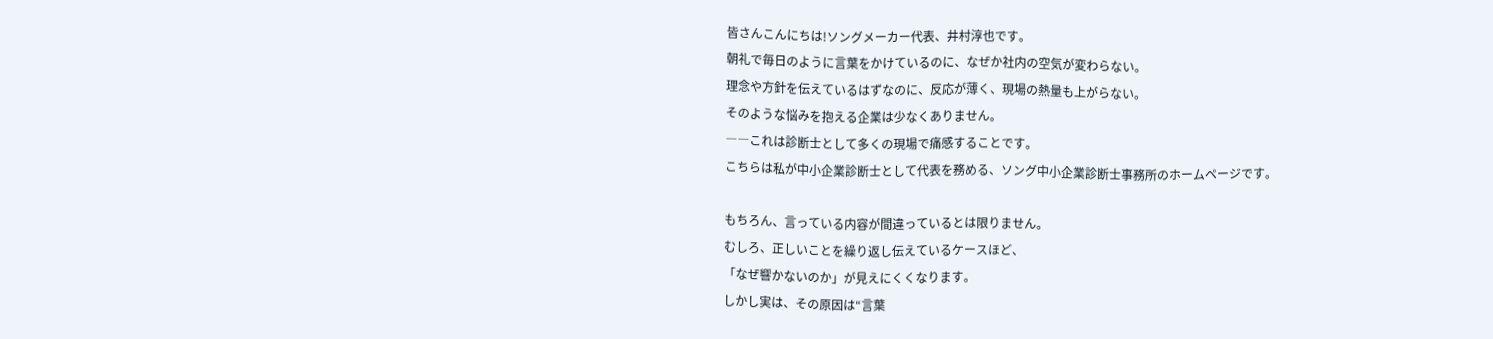皆さんこんにちは!ソングメーカー代表、井村淳也です。
朝礼で毎日のように言葉をかけているのに、なぜか社内の空気が変わらない。
理念や方針を伝えているはずなのに、反応が薄く、現場の熱量も上がらない。
そのような悩みを抱える企業は少なくありません。
――これは診断士として多くの現場で痛感することです。
こちらは私が中小企業診断士として代表を務める、ソング中小企業診断士事務所のホームページです。

もちろん、言っている内容が間違っているとは限りません。
むしろ、正しいことを繰り返し伝えているケースほど、
「なぜ響かないのか」が見えにくくなります。
しかし実は、その原因は“言葉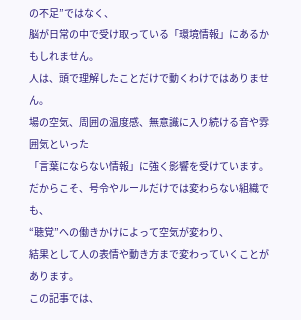の不足”ではなく、
脳が日常の中で受け取っている「環境情報」にあるかもしれません。
人は、頭で理解したことだけで動くわけではありません。
場の空気、周囲の温度感、無意識に入り続ける音や雰囲気といった
「言葉にならない情報」に強く影響を受けています。
だからこそ、号令やルールだけでは変わらない組織でも、
“聴覚”への働きかけによって空気が変わり、
結果として人の表情や動き方まで変わっていくことがあります。
この記事では、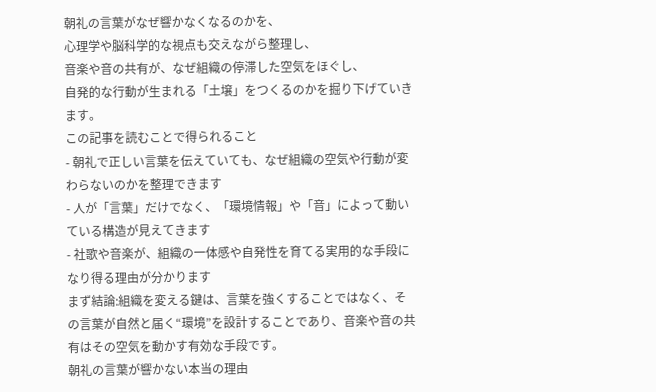朝礼の言葉がなぜ響かなくなるのかを、
心理学や脳科学的な視点も交えながら整理し、
音楽や音の共有が、なぜ組織の停滞した空気をほぐし、
自発的な行動が生まれる「土壌」をつくるのかを掘り下げていきます。
この記事を読むことで得られること
- 朝礼で正しい言葉を伝えていても、なぜ組織の空気や行動が変わらないのかを整理できます
- 人が「言葉」だけでなく、「環境情報」や「音」によって動いている構造が見えてきます
- 社歌や音楽が、組織の一体感や自発性を育てる実用的な手段になり得る理由が分かります
まず結論:組織を変える鍵は、言葉を強くすることではなく、その言葉が自然と届く“環境”を設計することであり、音楽や音の共有はその空気を動かす有効な手段です。
朝礼の言葉が響かない本当の理由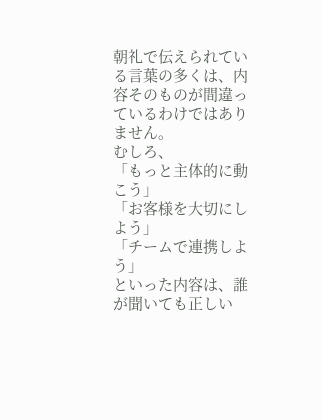朝礼で伝えられている言葉の多くは、内容そのものが間違っているわけではありません。
むしろ、
「もっと主体的に動こう」
「お客様を大切にしよう」
「チームで連携しよう」
といった内容は、誰が聞いても正しい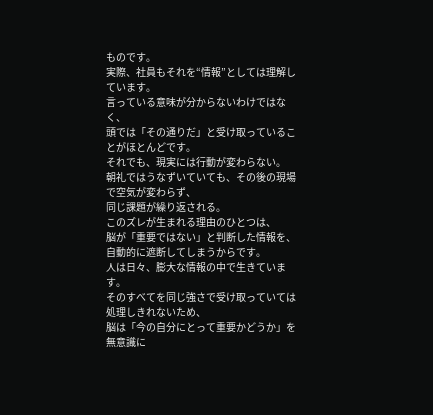ものです。
実際、社員もそれを“情報”としては理解しています。
言っている意味が分からないわけではなく、
頭では「その通りだ」と受け取っていることがほとんどです。
それでも、現実には行動が変わらない。
朝礼ではうなずいていても、その後の現場で空気が変わらず、
同じ課題が繰り返される。
このズレが生まれる理由のひとつは、
脳が「重要ではない」と判断した情報を、自動的に遮断してしまうからです。
人は日々、膨大な情報の中で生きています。
そのすべてを同じ強さで受け取っていては処理しきれないため、
脳は「今の自分にとって重要かどうか」を無意識に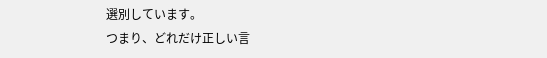選別しています。
つまり、どれだけ正しい言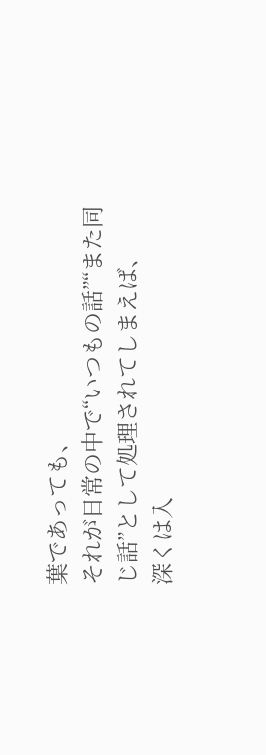葉であっても、
それが日常の中で“いつもの話”“また同じ話”として処理されてしまえば、
深くは入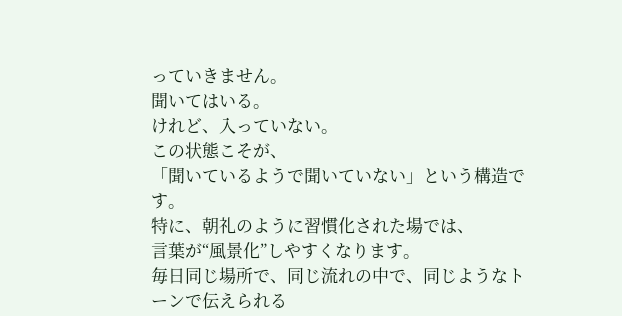っていきません。
聞いてはいる。
けれど、入っていない。
この状態こそが、
「聞いているようで聞いていない」という構造です。
特に、朝礼のように習慣化された場では、
言葉が“風景化”しやすくなります。
毎日同じ場所で、同じ流れの中で、同じようなトーンで伝えられる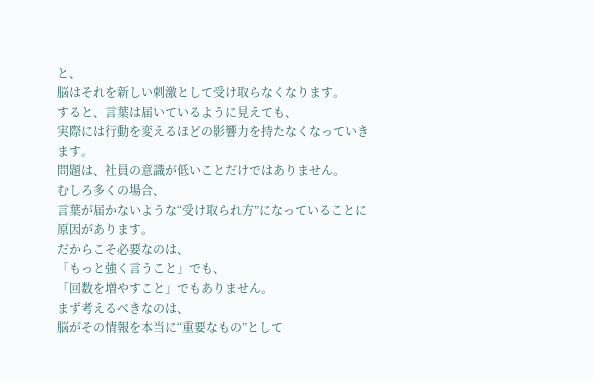と、
脳はそれを新しい刺激として受け取らなくなります。
すると、言葉は届いているように見えても、
実際には行動を変えるほどの影響力を持たなくなっていきます。
問題は、社員の意識が低いことだけではありません。
むしろ多くの場合、
言葉が届かないような“受け取られ方”になっていることに原因があります。
だからこそ必要なのは、
「もっと強く言うこと」でも、
「回数を増やすこと」でもありません。
まず考えるべきなのは、
脳がその情報を本当に“重要なもの”として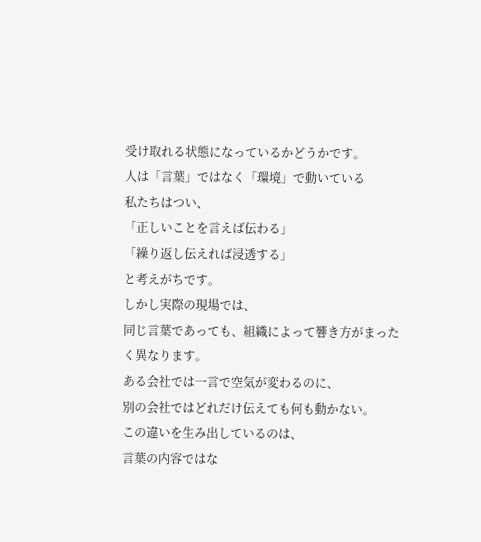受け取れる状態になっているかどうかです。
人は「言葉」ではなく「環境」で動いている
私たちはつい、
「正しいことを言えば伝わる」
「繰り返し伝えれば浸透する」
と考えがちです。
しかし実際の現場では、
同じ言葉であっても、組織によって響き方がまったく異なります。
ある会社では一言で空気が変わるのに、
別の会社ではどれだけ伝えても何も動かない。
この違いを生み出しているのは、
言葉の内容ではな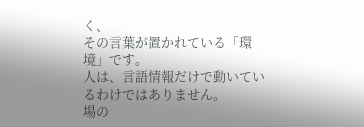く、
その言葉が置かれている「環境」です。
人は、言語情報だけで動いているわけではありません。
場の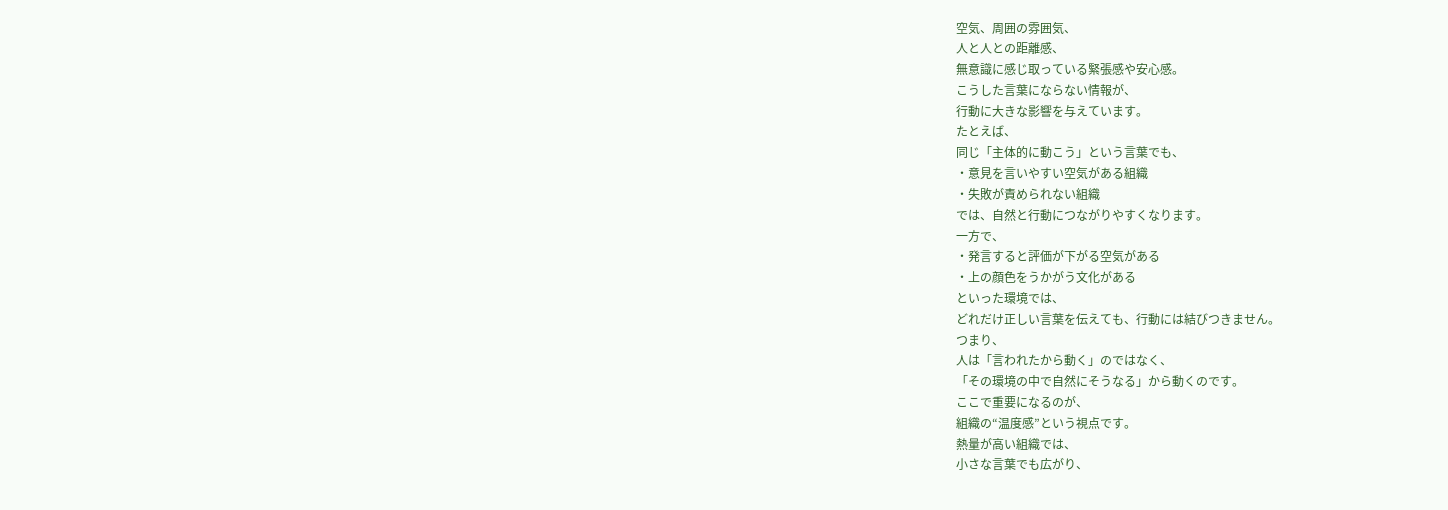空気、周囲の雰囲気、
人と人との距離感、
無意識に感じ取っている緊張感や安心感。
こうした言葉にならない情報が、
行動に大きな影響を与えています。
たとえば、
同じ「主体的に動こう」という言葉でも、
・意見を言いやすい空気がある組織
・失敗が責められない組織
では、自然と行動につながりやすくなります。
一方で、
・発言すると評価が下がる空気がある
・上の顔色をうかがう文化がある
といった環境では、
どれだけ正しい言葉を伝えても、行動には結びつきません。
つまり、
人は「言われたから動く」のではなく、
「その環境の中で自然にそうなる」から動くのです。
ここで重要になるのが、
組織の“温度感”という視点です。
熱量が高い組織では、
小さな言葉でも広がり、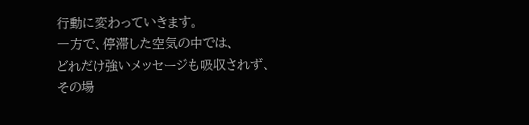行動に変わっていきます。
一方で、停滞した空気の中では、
どれだけ強いメッセージも吸収されず、
その場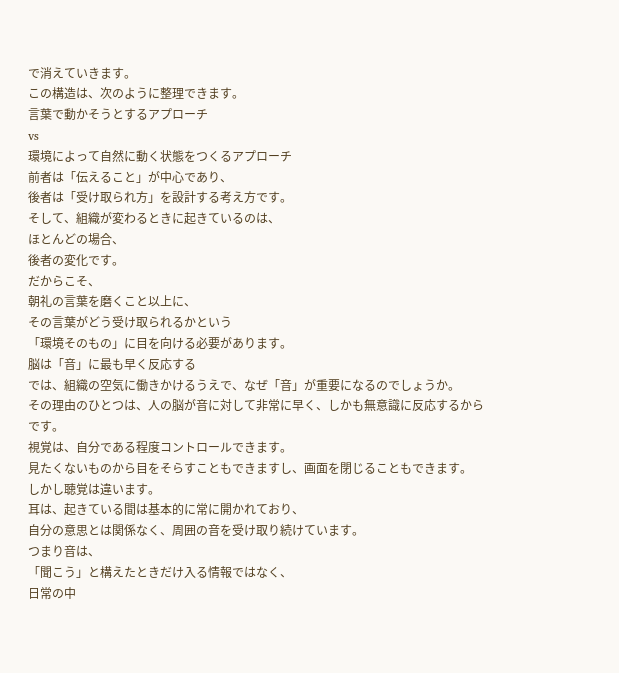で消えていきます。
この構造は、次のように整理できます。
言葉で動かそうとするアプローチ
vs
環境によって自然に動く状態をつくるアプローチ
前者は「伝えること」が中心であり、
後者は「受け取られ方」を設計する考え方です。
そして、組織が変わるときに起きているのは、
ほとんどの場合、
後者の変化です。
だからこそ、
朝礼の言葉を磨くこと以上に、
その言葉がどう受け取られるかという
「環境そのもの」に目を向ける必要があります。
脳は「音」に最も早く反応する
では、組織の空気に働きかけるうえで、なぜ「音」が重要になるのでしょうか。
その理由のひとつは、人の脳が音に対して非常に早く、しかも無意識に反応するからです。
視覚は、自分である程度コントロールできます。
見たくないものから目をそらすこともできますし、画面を閉じることもできます。
しかし聴覚は違います。
耳は、起きている間は基本的に常に開かれており、
自分の意思とは関係なく、周囲の音を受け取り続けています。
つまり音は、
「聞こう」と構えたときだけ入る情報ではなく、
日常の中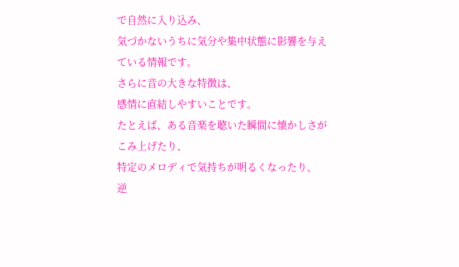で自然に入り込み、
気づかないうちに気分や集中状態に影響を与えている情報です。
さらに音の大きな特徴は、
感情に直結しやすいことです。
たとえば、ある音楽を聴いた瞬間に懐かしさがこみ上げたり、
特定のメロディで気持ちが明るくなったり、
逆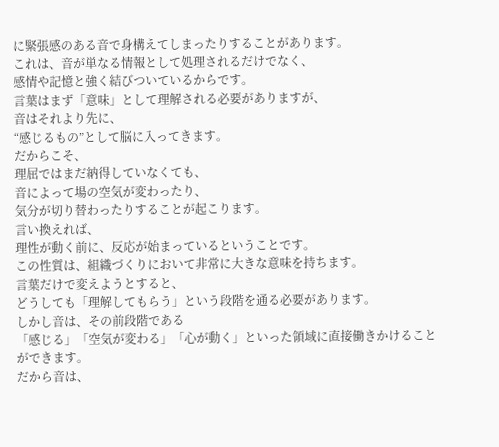に緊張感のある音で身構えてしまったりすることがあります。
これは、音が単なる情報として処理されるだけでなく、
感情や記憶と強く結びついているからです。
言葉はまず「意味」として理解される必要がありますが、
音はそれより先に、
“感じるもの”として脳に入ってきます。
だからこそ、
理屈ではまだ納得していなくても、
音によって場の空気が変わったり、
気分が切り替わったりすることが起こります。
言い換えれば、
理性が動く前に、反応が始まっているということです。
この性質は、組織づくりにおいて非常に大きな意味を持ちます。
言葉だけで変えようとすると、
どうしても「理解してもらう」という段階を通る必要があります。
しかし音は、その前段階である
「感じる」「空気が変わる」「心が動く」といった領域に直接働きかけることができます。
だから音は、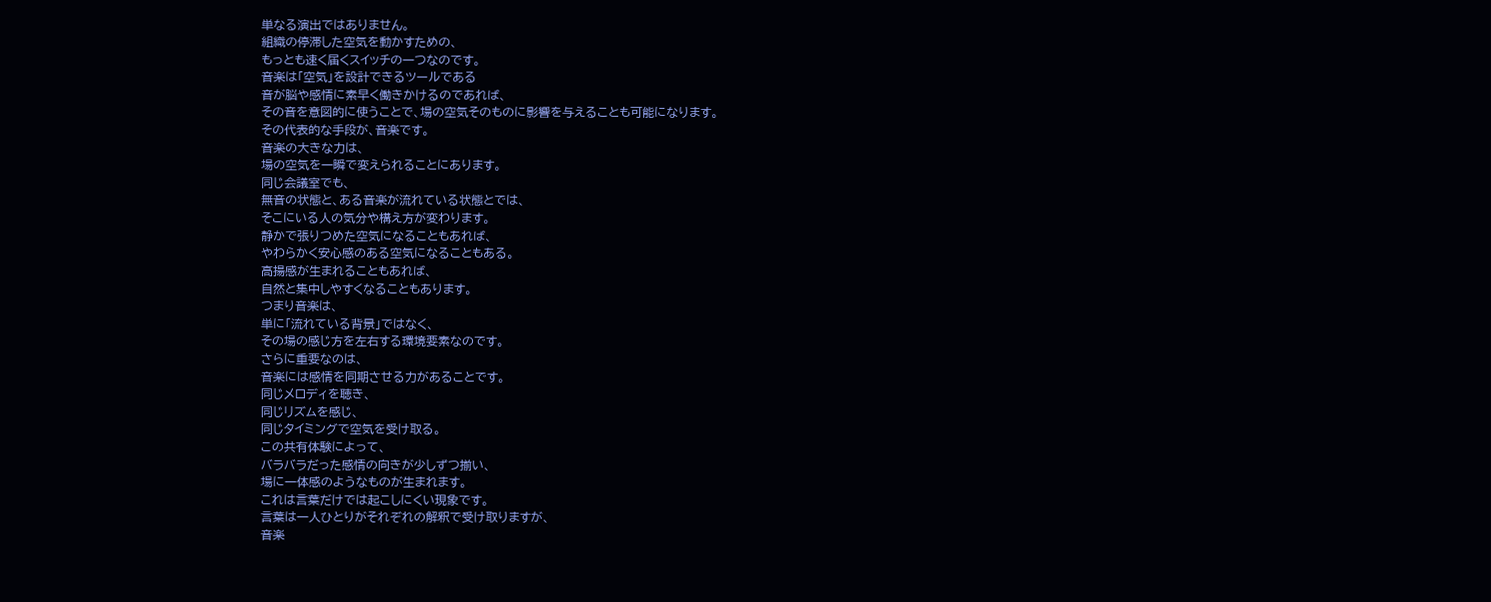単なる演出ではありません。
組織の停滞した空気を動かすための、
もっとも速く届くスイッチの一つなのです。
音楽は「空気」を設計できるツールである
音が脳や感情に素早く働きかけるのであれば、
その音を意図的に使うことで、場の空気そのものに影響を与えることも可能になります。
その代表的な手段が、音楽です。
音楽の大きな力は、
場の空気を一瞬で変えられることにあります。
同じ会議室でも、
無音の状態と、ある音楽が流れている状態とでは、
そこにいる人の気分や構え方が変わります。
静かで張りつめた空気になることもあれば、
やわらかく安心感のある空気になることもある。
高揚感が生まれることもあれば、
自然と集中しやすくなることもあります。
つまり音楽は、
単に「流れている背景」ではなく、
その場の感じ方を左右する環境要素なのです。
さらに重要なのは、
音楽には感情を同期させる力があることです。
同じメロディを聴き、
同じリズムを感じ、
同じタイミングで空気を受け取る。
この共有体験によって、
バラバラだった感情の向きが少しずつ揃い、
場に一体感のようなものが生まれます。
これは言葉だけでは起こしにくい現象です。
言葉は一人ひとりがそれぞれの解釈で受け取りますが、
音楽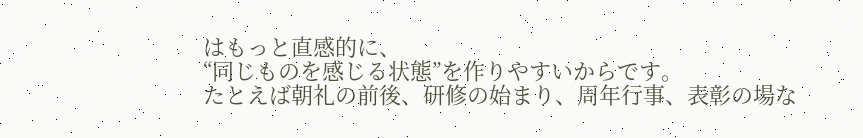はもっと直感的に、
“同じものを感じる状態”を作りやすいからです。
たとえば朝礼の前後、研修の始まり、周年行事、表彰の場な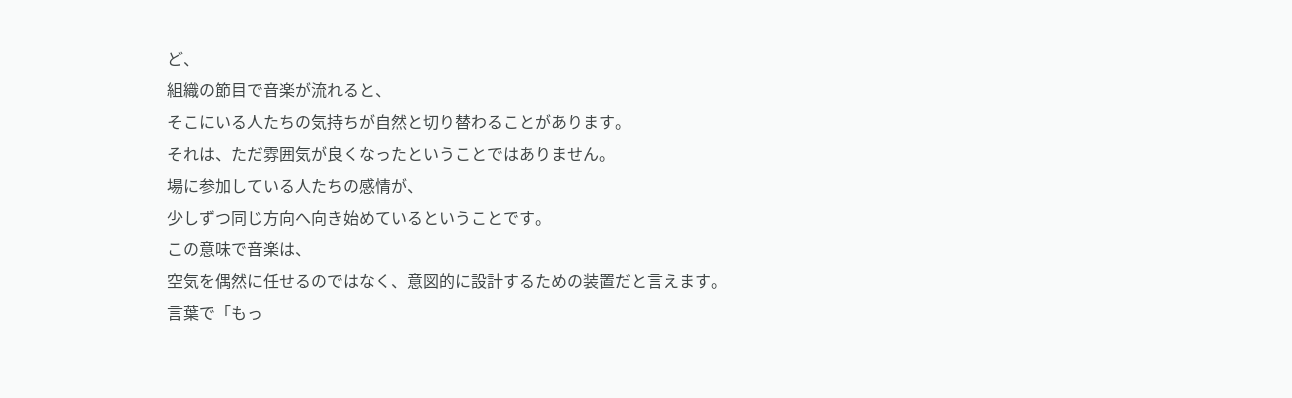ど、
組織の節目で音楽が流れると、
そこにいる人たちの気持ちが自然と切り替わることがあります。
それは、ただ雰囲気が良くなったということではありません。
場に参加している人たちの感情が、
少しずつ同じ方向へ向き始めているということです。
この意味で音楽は、
空気を偶然に任せるのではなく、意図的に設計するための装置だと言えます。
言葉で「もっ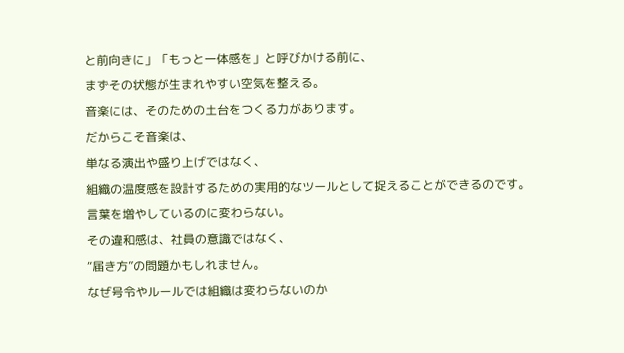と前向きに」「もっと一体感を」と呼びかける前に、
まずその状態が生まれやすい空気を整える。
音楽には、そのための土台をつくる力があります。
だからこそ音楽は、
単なる演出や盛り上げではなく、
組織の温度感を設計するための実用的なツールとして捉えることができるのです。
言葉を増やしているのに変わらない。
その違和感は、社員の意識ではなく、
“届き方”の問題かもしれません。
なぜ号令やルールでは組織は変わらないのか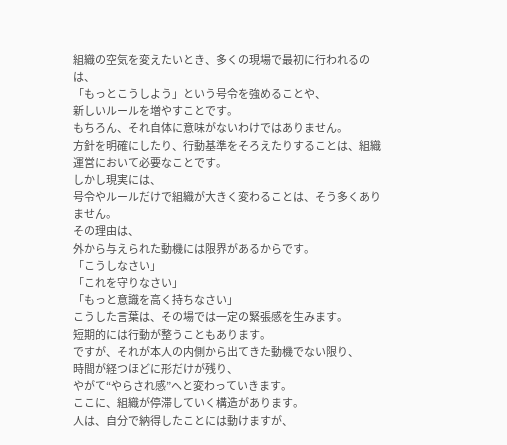組織の空気を変えたいとき、多くの現場で最初に行われるのは、
「もっとこうしよう」という号令を強めることや、
新しいルールを増やすことです。
もちろん、それ自体に意味がないわけではありません。
方針を明確にしたり、行動基準をそろえたりすることは、組織運営において必要なことです。
しかし現実には、
号令やルールだけで組織が大きく変わることは、そう多くありません。
その理由は、
外から与えられた動機には限界があるからです。
「こうしなさい」
「これを守りなさい」
「もっと意識を高く持ちなさい」
こうした言葉は、その場では一定の緊張感を生みます。
短期的には行動が整うこともあります。
ですが、それが本人の内側から出てきた動機でない限り、
時間が経つほどに形だけが残り、
やがて“やらされ感”へと変わっていきます。
ここに、組織が停滞していく構造があります。
人は、自分で納得したことには動けますが、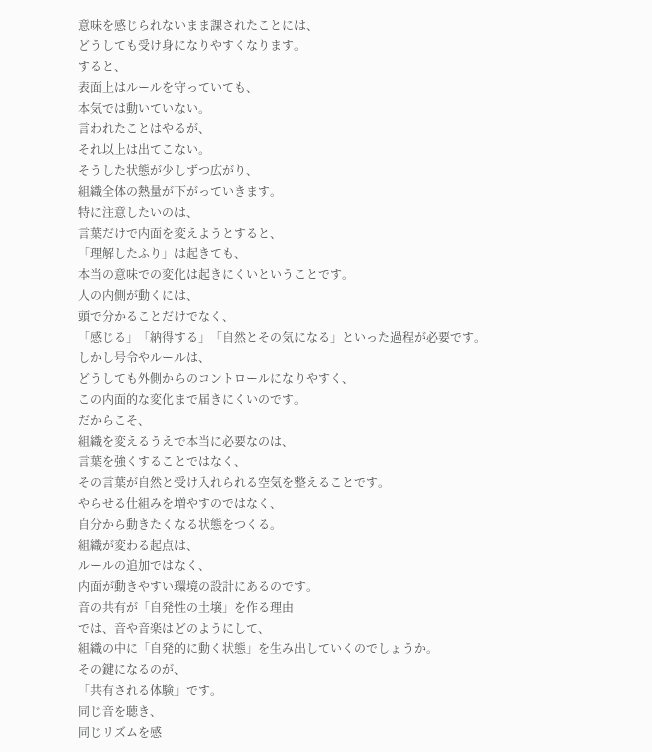意味を感じられないまま課されたことには、
どうしても受け身になりやすくなります。
すると、
表面上はルールを守っていても、
本気では動いていない。
言われたことはやるが、
それ以上は出てこない。
そうした状態が少しずつ広がり、
組織全体の熱量が下がっていきます。
特に注意したいのは、
言葉だけで内面を変えようとすると、
「理解したふり」は起きても、
本当の意味での変化は起きにくいということです。
人の内側が動くには、
頭で分かることだけでなく、
「感じる」「納得する」「自然とその気になる」といった過程が必要です。
しかし号令やルールは、
どうしても外側からのコントロールになりやすく、
この内面的な変化まで届きにくいのです。
だからこそ、
組織を変えるうえで本当に必要なのは、
言葉を強くすることではなく、
その言葉が自然と受け入れられる空気を整えることです。
やらせる仕組みを増やすのではなく、
自分から動きたくなる状態をつくる。
組織が変わる起点は、
ルールの追加ではなく、
内面が動きやすい環境の設計にあるのです。
音の共有が「自発性の土壌」を作る理由
では、音や音楽はどのようにして、
組織の中に「自発的に動く状態」を生み出していくのでしょうか。
その鍵になるのが、
「共有される体験」です。
同じ音を聴き、
同じリズムを感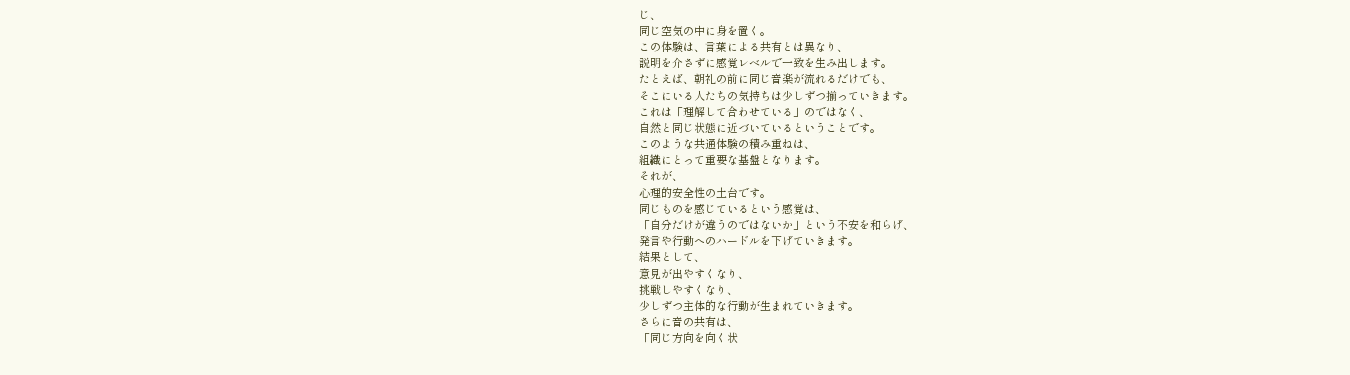じ、
同じ空気の中に身を置く。
この体験は、言葉による共有とは異なり、
説明を介さずに感覚レベルで一致を生み出します。
たとえば、朝礼の前に同じ音楽が流れるだけでも、
そこにいる人たちの気持ちは少しずつ揃っていきます。
これは「理解して合わせている」のではなく、
自然と同じ状態に近づいているということです。
このような共通体験の積み重ねは、
組織にとって重要な基盤となります。
それが、
心理的安全性の土台です。
同じものを感じているという感覚は、
「自分だけが違うのではないか」という不安を和らげ、
発言や行動へのハードルを下げていきます。
結果として、
意見が出やすくなり、
挑戦しやすくなり、
少しずつ主体的な行動が生まれていきます。
さらに音の共有は、
「同じ方向を向く状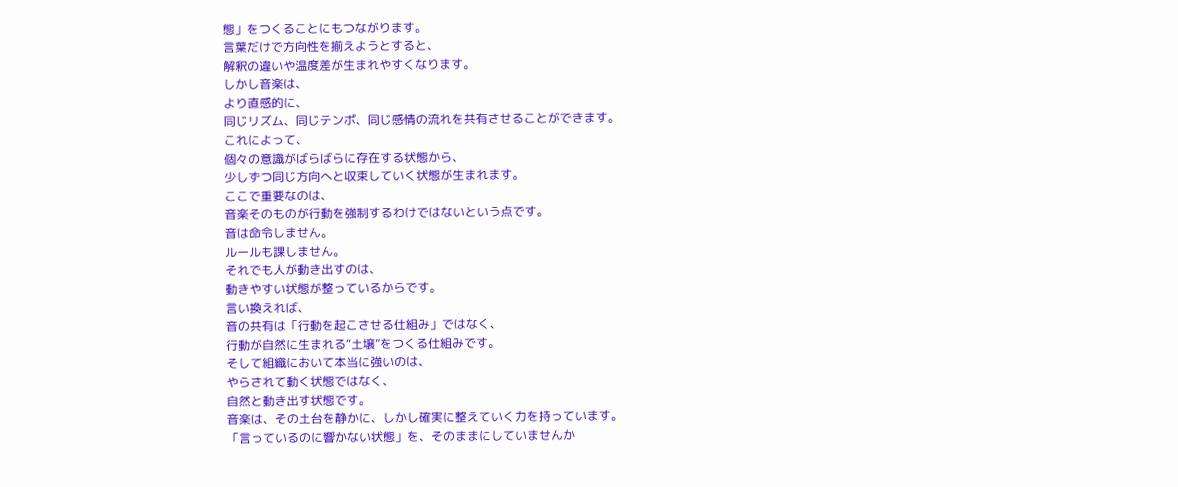態」をつくることにもつながります。
言葉だけで方向性を揃えようとすると、
解釈の違いや温度差が生まれやすくなります。
しかし音楽は、
より直感的に、
同じリズム、同じテンポ、同じ感情の流れを共有させることができます。
これによって、
個々の意識がばらばらに存在する状態から、
少しずつ同じ方向へと収束していく状態が生まれます。
ここで重要なのは、
音楽そのものが行動を強制するわけではないという点です。
音は命令しません。
ルールも課しません。
それでも人が動き出すのは、
動きやすい状態が整っているからです。
言い換えれば、
音の共有は「行動を起こさせる仕組み」ではなく、
行動が自然に生まれる“土壌”をつくる仕組みです。
そして組織において本当に強いのは、
やらされて動く状態ではなく、
自然と動き出す状態です。
音楽は、その土台を静かに、しかし確実に整えていく力を持っています。
「言っているのに響かない状態」を、そのままにしていませんか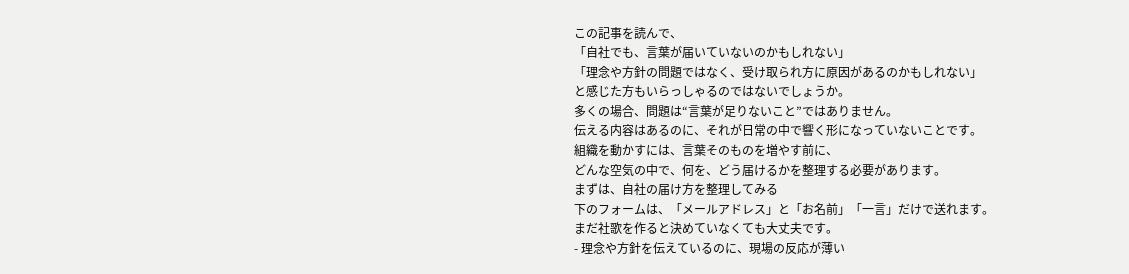この記事を読んで、
「自社でも、言葉が届いていないのかもしれない」
「理念や方針の問題ではなく、受け取られ方に原因があるのかもしれない」
と感じた方もいらっしゃるのではないでしょうか。
多くの場合、問題は“言葉が足りないこと”ではありません。
伝える内容はあるのに、それが日常の中で響く形になっていないことです。
組織を動かすには、言葉そのものを増やす前に、
どんな空気の中で、何を、どう届けるかを整理する必要があります。
まずは、自社の届け方を整理してみる
下のフォームは、「メールアドレス」と「お名前」「一言」だけで送れます。
まだ社歌を作ると決めていなくても大丈夫です。
- 理念や方針を伝えているのに、現場の反応が薄い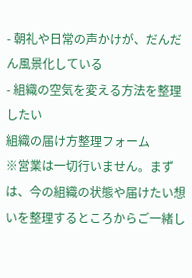- 朝礼や日常の声かけが、だんだん風景化している
- 組織の空気を変える方法を整理したい
組織の届け方整理フォーム
※営業は一切行いません。まずは、今の組織の状態や届けたい想いを整理するところからご一緒し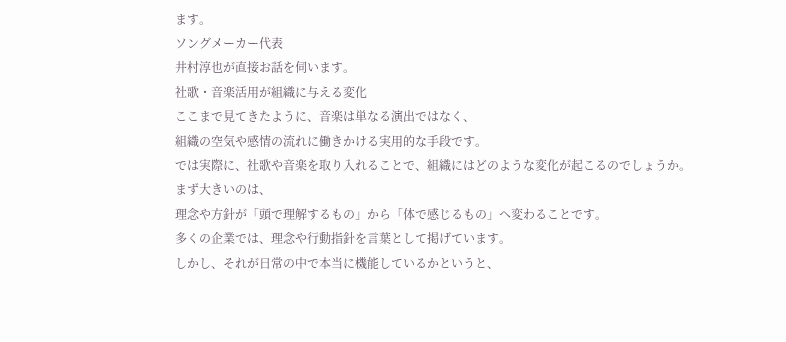ます。
ソングメーカー代表
井村淳也が直接お話を伺います。
社歌・音楽活用が組織に与える変化
ここまで見てきたように、音楽は単なる演出ではなく、
組織の空気や感情の流れに働きかける実用的な手段です。
では実際に、社歌や音楽を取り入れることで、組織にはどのような変化が起こるのでしょうか。
まず大きいのは、
理念や方針が「頭で理解するもの」から「体で感じるもの」へ変わることです。
多くの企業では、理念や行動指針を言葉として掲げています。
しかし、それが日常の中で本当に機能しているかというと、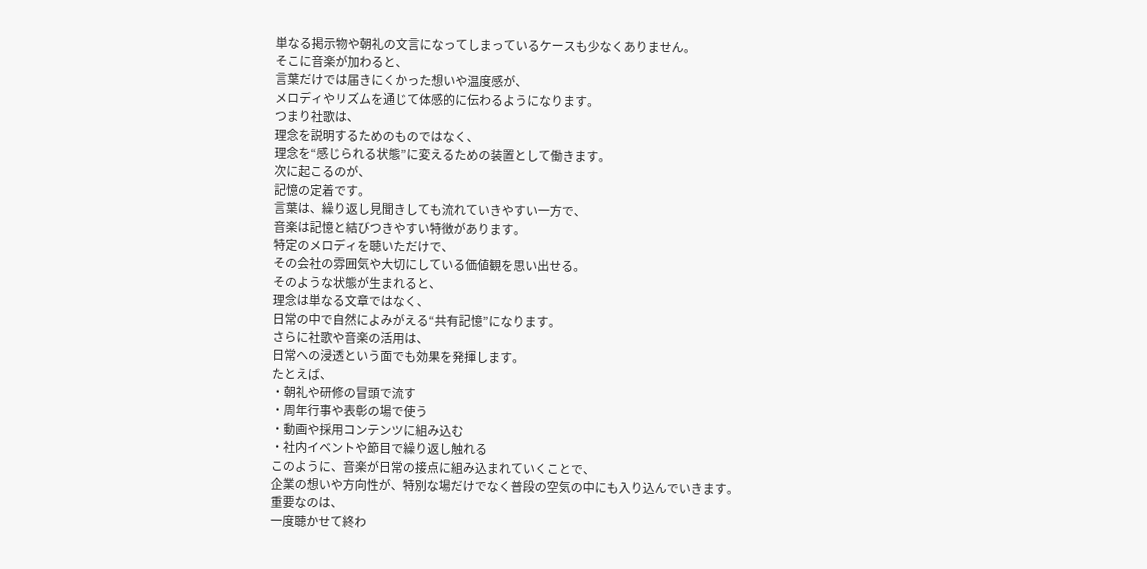単なる掲示物や朝礼の文言になってしまっているケースも少なくありません。
そこに音楽が加わると、
言葉だけでは届きにくかった想いや温度感が、
メロディやリズムを通じて体感的に伝わるようになります。
つまり社歌は、
理念を説明するためのものではなく、
理念を“感じられる状態”に変えるための装置として働きます。
次に起こるのが、
記憶の定着です。
言葉は、繰り返し見聞きしても流れていきやすい一方で、
音楽は記憶と結びつきやすい特徴があります。
特定のメロディを聴いただけで、
その会社の雰囲気や大切にしている価値観を思い出せる。
そのような状態が生まれると、
理念は単なる文章ではなく、
日常の中で自然によみがえる“共有記憶”になります。
さらに社歌や音楽の活用は、
日常への浸透という面でも効果を発揮します。
たとえば、
・朝礼や研修の冒頭で流す
・周年行事や表彰の場で使う
・動画や採用コンテンツに組み込む
・社内イベントや節目で繰り返し触れる
このように、音楽が日常の接点に組み込まれていくことで、
企業の想いや方向性が、特別な場だけでなく普段の空気の中にも入り込んでいきます。
重要なのは、
一度聴かせて終わ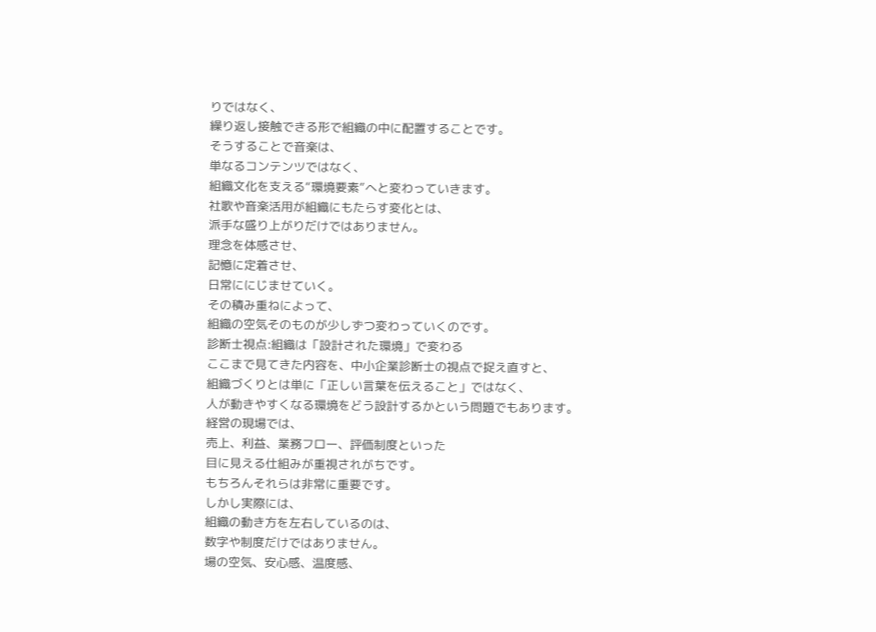りではなく、
繰り返し接触できる形で組織の中に配置することです。
そうすることで音楽は、
単なるコンテンツではなく、
組織文化を支える“環境要素”へと変わっていきます。
社歌や音楽活用が組織にもたらす変化とは、
派手な盛り上がりだけではありません。
理念を体感させ、
記憶に定着させ、
日常ににじませていく。
その積み重ねによって、
組織の空気そのものが少しずつ変わっていくのです。
診断士視点:組織は「設計された環境」で変わる
ここまで見てきた内容を、中小企業診断士の視点で捉え直すと、
組織づくりとは単に「正しい言葉を伝えること」ではなく、
人が動きやすくなる環境をどう設計するかという問題でもあります。
経営の現場では、
売上、利益、業務フロー、評価制度といった
目に見える仕組みが重視されがちです。
もちろんそれらは非常に重要です。
しかし実際には、
組織の動き方を左右しているのは、
数字や制度だけではありません。
場の空気、安心感、温度感、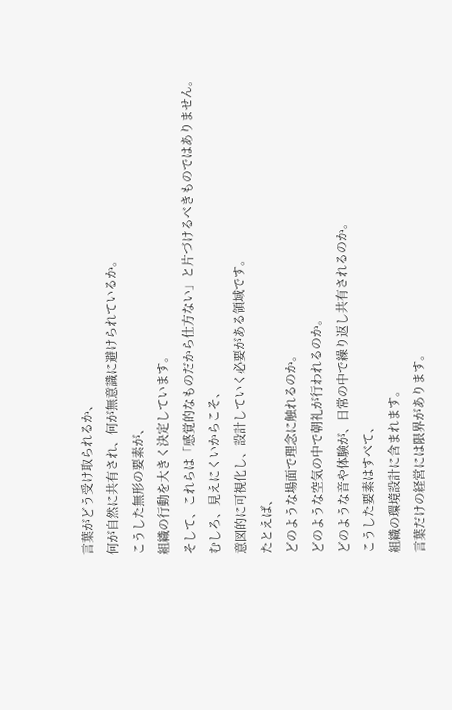言葉がどう受け取られるか、
何が自然に共有され、何が無意識に避けられているか。
こうした無形の要素が、
組織の行動を大きく決定しています。
そして、これらは「感覚的なものだから仕方ない」と片づけるべきものではありません。
むしろ、見えにくいからこそ、
意図的に可視化し、設計していく必要がある領域です。
たとえば、
どのような場面で理念に触れるのか。
どのような空気の中で朝礼が行われるのか。
どのような音や体験が、日常の中で繰り返し共有されるのか。
こうした要素はすべて、
組織の環境設計に含まれます。
言葉だけの経営には限界があります。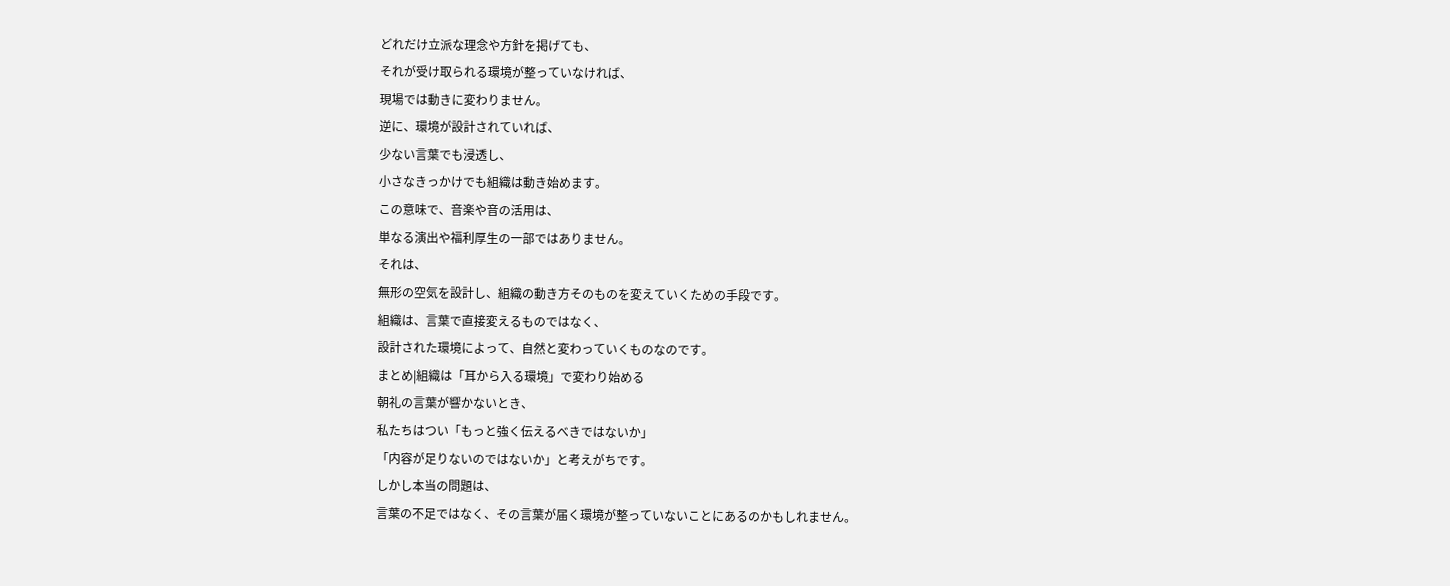どれだけ立派な理念や方針を掲げても、
それが受け取られる環境が整っていなければ、
現場では動きに変わりません。
逆に、環境が設計されていれば、
少ない言葉でも浸透し、
小さなきっかけでも組織は動き始めます。
この意味で、音楽や音の活用は、
単なる演出や福利厚生の一部ではありません。
それは、
無形の空気を設計し、組織の動き方そのものを変えていくための手段です。
組織は、言葉で直接変えるものではなく、
設計された環境によって、自然と変わっていくものなのです。
まとめ|組織は「耳から入る環境」で変わり始める
朝礼の言葉が響かないとき、
私たちはつい「もっと強く伝えるべきではないか」
「内容が足りないのではないか」と考えがちです。
しかし本当の問題は、
言葉の不足ではなく、その言葉が届く環境が整っていないことにあるのかもしれません。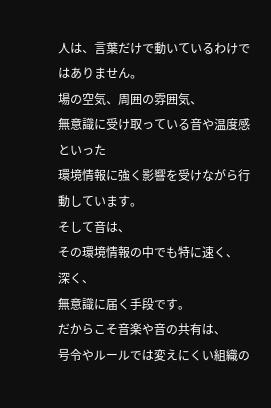人は、言葉だけで動いているわけではありません。
場の空気、周囲の雰囲気、
無意識に受け取っている音や温度感といった
環境情報に強く影響を受けながら行動しています。
そして音は、
その環境情報の中でも特に速く、
深く、
無意識に届く手段です。
だからこそ音楽や音の共有は、
号令やルールでは変えにくい組織の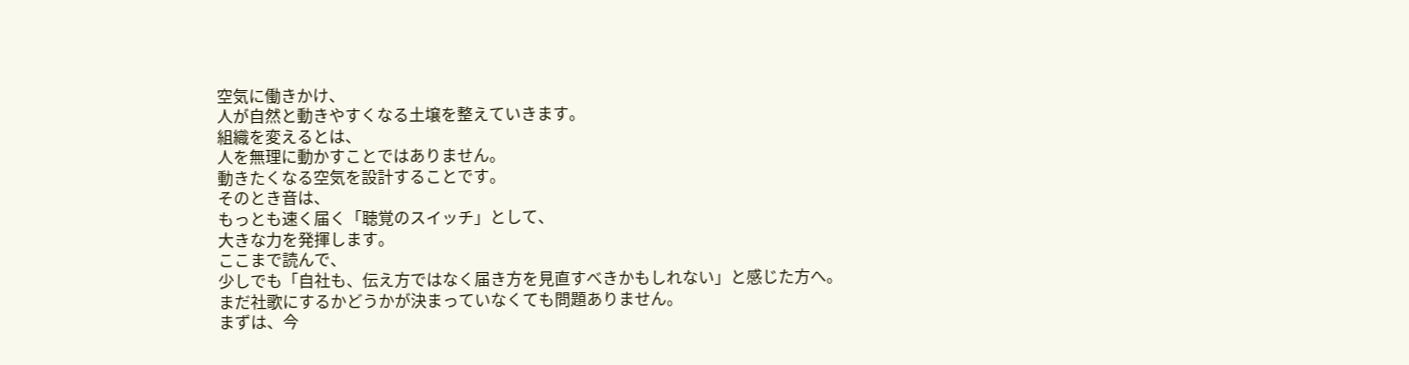空気に働きかけ、
人が自然と動きやすくなる土壌を整えていきます。
組織を変えるとは、
人を無理に動かすことではありません。
動きたくなる空気を設計することです。
そのとき音は、
もっとも速く届く「聴覚のスイッチ」として、
大きな力を発揮します。
ここまで読んで、
少しでも「自社も、伝え方ではなく届き方を見直すべきかもしれない」と感じた方へ。
まだ社歌にするかどうかが決まっていなくても問題ありません。
まずは、今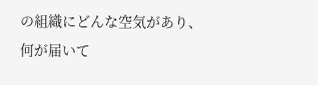の組織にどんな空気があり、
何が届いて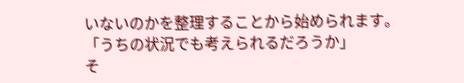いないのかを整理することから始められます。
「うちの状況でも考えられるだろうか」
そ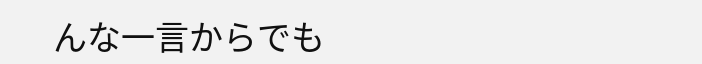んな一言からでも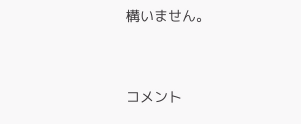構いません。


コメント